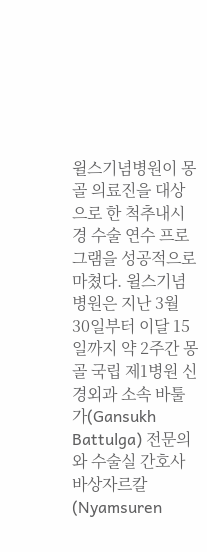윌스기념병원이 몽골 의료진을 대상으로 한 척추내시경 수술 연수 프로그램을 성공적으로 마쳤다. 윌스기념병원은 지난 3월 30일부터 이달 15일까지 약 2주간 몽골 국립 제1병원 신경외과 소속 바툴가(Gansukh Battulga) 전문의와 수술실 간호사 바상자르칼(Nyamsuren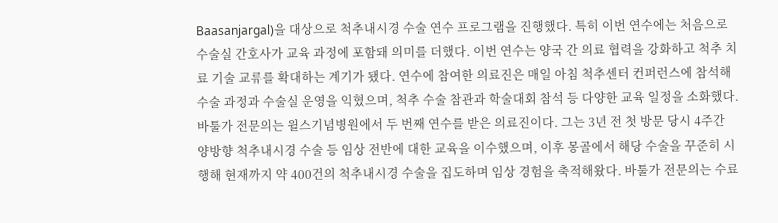Baasanjargal)을 대상으로 척추내시경 수술 연수 프로그램을 진행했다. 특히 이번 연수에는 처음으로 수술실 간호사가 교육 과정에 포함돼 의미를 더했다. 이번 연수는 양국 간 의료 협력을 강화하고 척추 치료 기술 교류를 확대하는 계기가 됐다. 연수에 참여한 의료진은 매일 아침 척추센터 컨퍼런스에 참석해 수술 과정과 수술실 운영을 익혔으며, 척추 수술 참관과 학술대회 참석 등 다양한 교육 일정을 소화했다. 바툴가 전문의는 윌스기념병원에서 두 번째 연수를 받은 의료진이다. 그는 3년 전 첫 방문 당시 4주간 양방향 척추내시경 수술 등 임상 전반에 대한 교육을 이수했으며, 이후 몽골에서 해당 수술을 꾸준히 시행해 현재까지 약 400건의 척추내시경 수술을 집도하며 임상 경험을 축적해왔다. 바툴가 전문의는 수료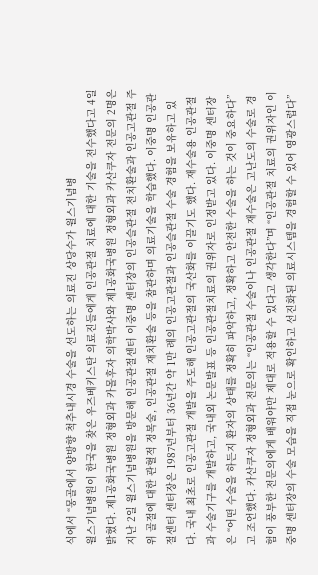식에서 “몽골에서 양방향 척추내시경 수술을 선도하는 의료진 상당수가 윌스기념병
윌스기념병원이 한국을 찾은 우즈베키스탄 의료진들에게 인공관절 치료에 대한 기술을 전수했다고 4일 밝혔다. 제1공화국병원 정형외과 카몰후자 의학박사와 제1공화국병원 정형외과 카산쿠자 전문의 2명은 지난 2일 윌스기념병원을 방문해 인공관절센터 이중명 센터장의 인공슬관절 전치환술과 인공고관절 주위 골절에 대한 관혈적 정복술, 인공관절 재치환술 등을 참관하며 의료기술을 학습했다. 이중명 인공관절센터 센터장은 1987년부터 36년간 약 1만 례의 인공고관절과 인공슬관절 수술 경험을 보유하고 있다. 국내 최초로 인공고관절 개발을 주도해 인공고관절의 국산화를 이끌기도 했다. 재수술용 인공관절과 수술기구를 개발하고, 국내외 논문발표 등 인공관절치료의 권위자로 인정받고 있다. 이중명 센터장은 “어떤 수술을 하든지 환자의 상태를 정확히 파악하고, 정확하고 안전한 수술을 하는 것이 중요하다”고 조언했다. 카산쿠자 정형외과 전문의는 “인공관절 수술이나 인공관절 재수술은 고난도의 수술로 경험이 풍부한 전문의에게 배워야만 제대로 적용할 수 있다고 생각한다”며 “인공관절 치료의 권위자인 이중명 센터장의 수술 모습을 직접 눈으로 확인하고 선진화된 의료시스템을 경험할 수 있어 영광스럽다”